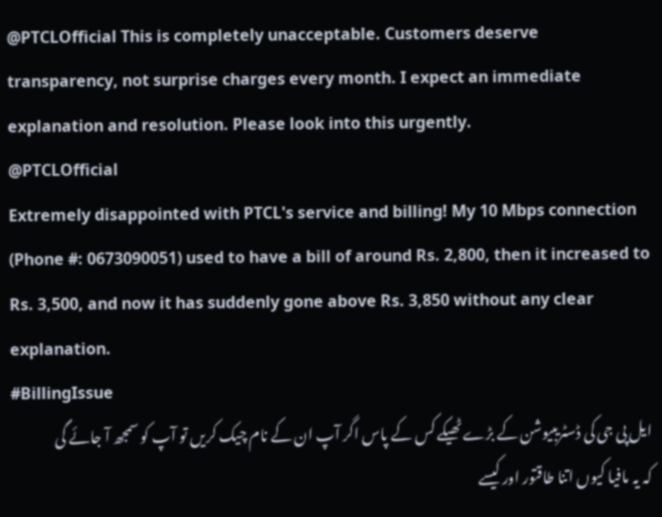@PTCLOfficial This is completely unacceptable. Customers deserve transparency, not surprise charges every month. I expect an immediate explanation and resolution. Please look into this urgently.
@PTCLOfficial
Extremely disappointed with PTCL's service and billing! My 10 Mbps connection (Phone #: 0673090051) used to have a bill of around Rs. 2,800, then it increased to Rs. 3,500, and now it has suddenly gone above Rs. 3,850 without any clear explanation.
#BillingIssue
ایل پی جی کی ڈسٹریبیوشن کے بڑے ٹھیکے کس کے پاس اگر آپ ان کے نام چیک کریں تو آپ کو سمجھ آ جائے گی کہ یہ مافیا کیوں اتنا طاقتور اور کیسے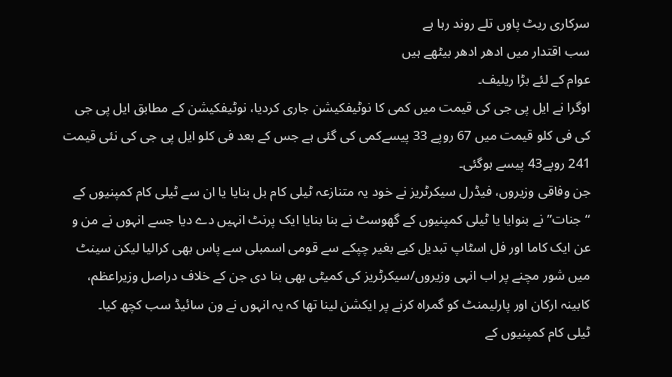سرکاری ریٹ پاوں تلے روند رہا ہے
سب اقتدار میں ادھر ادھر بیٹھے ہیں
عوام کے لئے بڑا ریلیف۔
اوگرا نے ایل پی جی کی قیمت میں کمی کا نوٹیفکیشن جاری کردیا، نوٹیفکیشن کے مطابق ایل پی جی کی فی کلو قیمت میں 67 روپے 33 پیسےکمی کی گئی ہے جس کے بعد فی کلو ایل پی جی کی نئی قیمت 241 روپے43 پیسے ہوگئی۔
جن وفاقی وزیروں، فیڈرل سیکرٹریز نے خود یہ متنازعہ ٹیلی کام بل بنایا یا ان سے ٹیلی کام کمپنیوں کے “جنات” نے بنوایا یا ٹیلی کمپنیوں کے گھوسٹ نے بنا بنایا ایک پرنٹ انہیں دے دیا جسے انہوں نے من و عن ایک کاما اور فل اسٹاپ تبدیل کیے بغیر چپکے سے قومی اسمبلی سے پاس بھی کرالیا لیکن سینٹ میں شور مچنے پر اب انہی وزیروں/سیکرٹریز کی کمیٹی بھی بنا دی جن کے خلاف دراصل وزیراعظم، کابینہ ارکان اور پارلیمنٹ کو گمراہ کرنے پر ایکشن لینا تھا کہ یہ انہوں نے ون سائیڈ سب کچھ کیا۔
ٹیلی کام کمپنیوں کے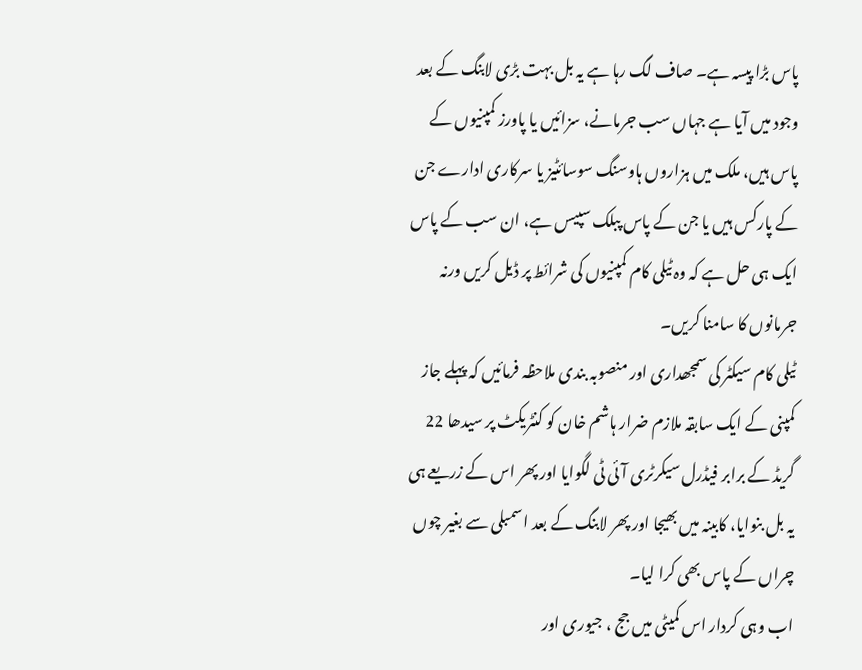پاس بڑا پیسہ ہے۔ صاف لگ رہا ہے یہ بل بہت بڑی لابنگ کے بعد وجود میں آیا ہے جہاں سب جرمانے، سزائیں یا پاورز کمپنیوں کے پاس ہیں، ملک میں ہزاروں ہاوسنگ سوسائٹیز یا سرکاری ادارے جن کے پارکس ہیں یا جن کے پاس پبلک سپیس ہے، ان سب کے پاس ایک ہی حل ہے کہ وہ ٹیلی کام کمپنیوں کی شرائط پر ڈیل کریں ورنہ جرمانوں کا سامنا کریں۔
ٹیلی کام سیکٹر کی سمجھداری اور منصوبہ بندی ملاحظہ فرمائیں کہ پہلے جاز کمپنی کے ایک سابقہ ملازم ضرار ہاشم خان کو کنٹریکٹ پر سیدھا 22 گریڈ کے برابر فیڈرل سیکرٹری آئی ٹی لگوایا اور پھر اس کے زریعے ہی یہ بل بنوایا، کابینہ میں بھیجا اور پھر لابنگ کے بعد اسمبلی سے بغیر چوں چراں کے پاس بھی کرا لیا۔
اب وہی کردار اس کمیٹی میں جج ، جیوری اور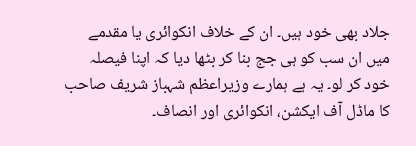جلاد بھی خود ہیں۔ ان کے خلاف انکوائری یا مقدمے میں ان سب کو ہی جج بنا کر بٹھا دیا کہ اپنا فیصلہ خود کر لو۔ یہ ہے ہمارے وزیراعظم شہباز شریف صاحب کا ماڈل آف ایکشن، انکوائری اور انصاف۔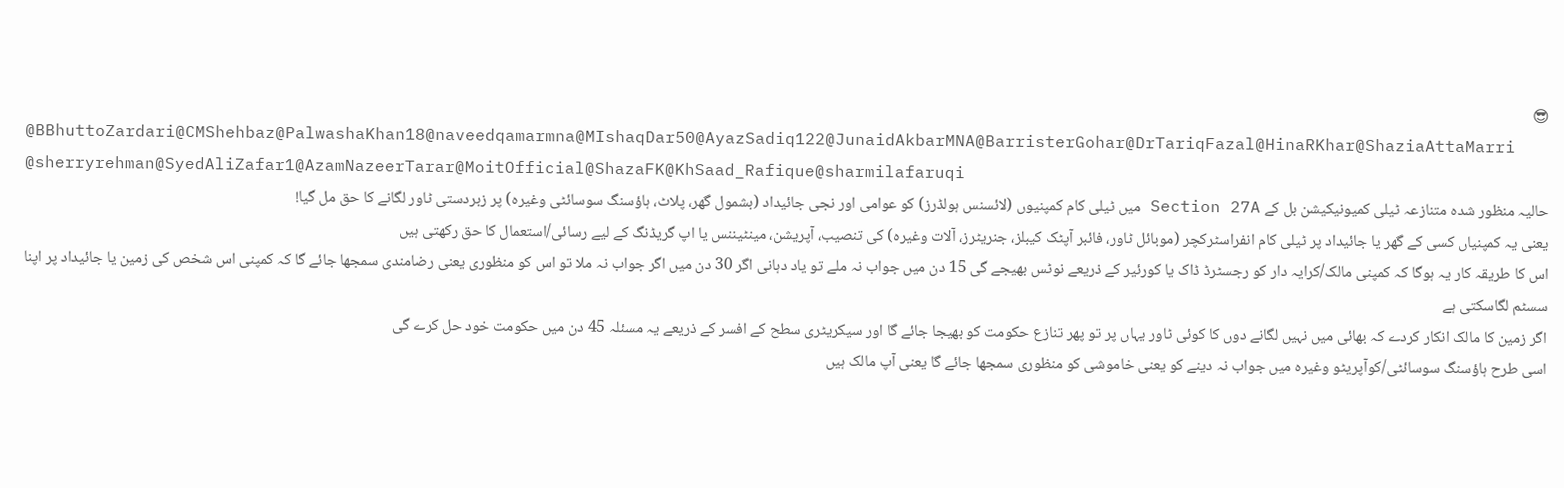😎
@BBhuttoZardari@CMShehbaz@PalwashaKhan18@naveedqamarmna@MIshaqDar50@AyazSadiq122@JunaidAkbarMNA@BarristerGohar@DrTariqFazal@HinaRKhar@ShaziaAttaMarri@sherryrehman@SyedAliZafar1@AzamNazeerTarar@MoitOfficial@ShazaFK@KhSaad_Rafique@sharmilafaruqi
حالیہ منظور شدہ متنازعہ ٹیلی کمیونیکیشن بل کے Section 27A میں ٹیلی کام کمپنیوں (لائسنس ہولڈرز) کو عوامی اور نجی جائیداد (بشمول گھر، پلاٹ، ہاؤسنگ سوسائٹی وغیرہ) پر زبردستی ٹاور لگانے کا حق مل گیا!
یعنی یہ کمپنیاں کسی کے گھر یا جائیداد پر ٹیلی کام انفراسٹرکچر (موبائل ٹاور، فائبر آپٹک کیبلز، جنریٹرز، آلات وغیرہ) کی تنصیب، آپریشن، مینٹیننس یا اپ گریڈنگ کے لیے رسائی/استعمال کا حق رکھتی ہیں
اس کا طریقہ کار یہ ہوگا کہ کمپنی مالک/کرایہ دار کو رجسٹرڈ ڈاک یا کورئیر کے ذریعے نوٹس بھیجے گی 15 دن میں جواب نہ ملے تو یاد دہانی اگر 30 دن میں اگر جواب نہ ملا تو اس کو منظوری یعنی رضامندی سمجھا جائے گا کہ کمپنی اس شخص کی زمین یا جائیداد پر اپنا سسٹم لگاسکتی ہے
اگر زمین کا مالک انکار کردے کہ بھائی میں نہیں لگانے دوں کا کوئی ٹاور یہاں پر تو پھر تنازع حکومت کو بھیجا جائے گا اور سیکریٹری سطح کے افسر کے ذریعے یہ مسئلہ 45 دن میں حکومت خود حل کرے گی
اسی طرح ہاؤسنگ سوسائٹی/کوآپریٹو وغیرہ میں جواب نہ دینے کو یعنی خاموشی کو منظوری سمجھا جائے گا یعنی آپ مالک ہیں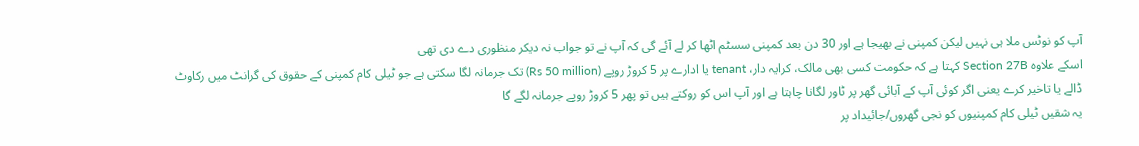آپ کو نوٹس ملا ہی نہیں لیکن کمپنی نے بھیجا ہے اور 30 دن بعد کمپنی سسٹم اٹھا کر لے آئے گی کہ آپ نے تو جواب نہ دیکر منظوری دے دی تھی
اسکے علاوہ Section 27B کہتا ہے کہ حکومت کسی بھی مالک، کرایہ دار، tenant یا ادارے پر 5 کروڑ روپے (Rs 50 million) تک جرمانہ لگا سکتی ہے جو ٹیلی کام کمپنی کے حقوق کی گرانٹ میں رکاوٹ ڈالے یا تاخیر کرے یعنی اگر کوئی آپ کے آبائی گھر پر ٹاور لگانا چاہتا ہے اور آپ اس کو روکتے ہیں تو پھر 5 کروڑ روپے جرمانہ لگے گا
یہ شقیں ٹیلی کام کمپنیوں کو نجی گھروں/جائیداد پر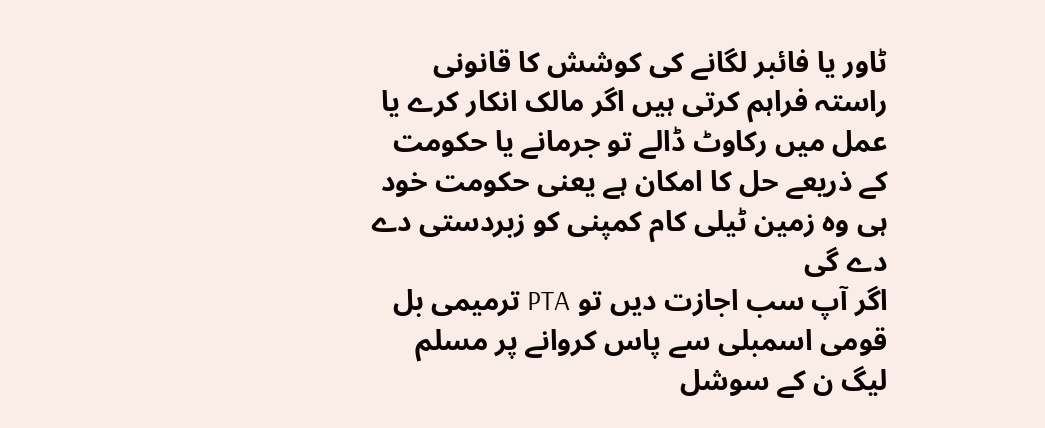ٹاور یا فائبر لگانے کی کوشش کا قانونی راستہ فراہم کرتی ہیں اگر مالک انکار کرے یا عمل میں رکاوٹ ڈالے تو جرمانے یا حکومت کے ذریعے حل کا امکان ہے یعنی حکومت خود ہی وہ زمین ٹیلی کام کمپنی کو زبردستی دے دے گی
اگر آپ سب اجازت دیں تو PTA ترمیمی بل قومی اسمبلی سے پاس کروانے پر مسلم لیگ ن کے سوشل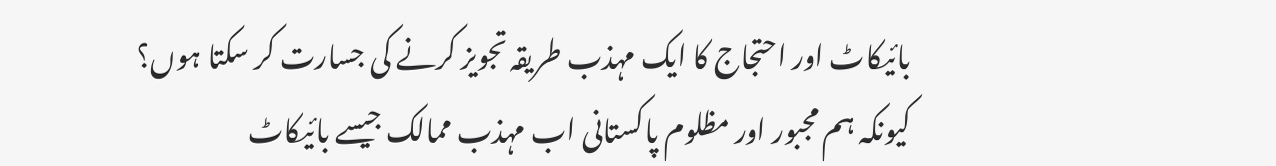بائیکاٹ اور احتجاج کا ایک مہذب طریقہ تجویز کرنے کی جسارت کر سکتا ہوں؟
کیونکہ ہم مجبور اور مظلوم پاکستانی اب مہذب ممالک جیسے بائیکاٹ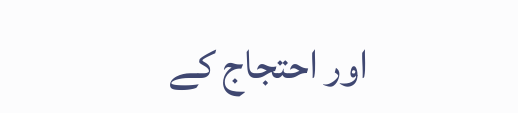اور احتجاج کے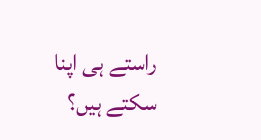راستے ہی اپنا سکتے ہیں؟